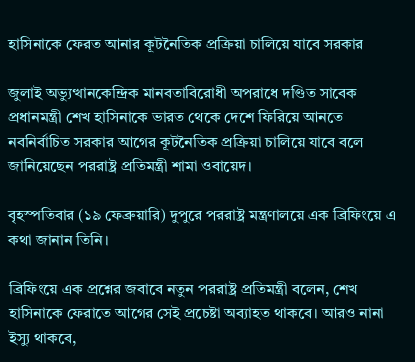হাসিনাকে ফেরত আনার কূটনৈতিক প্রক্রিয়া চালিয়ে যাবে সরকার

জুলাই অভ্যুত্থানকেন্দ্রিক মানবতাবিরোধী অপরাধে দণ্ডিত সাবেক প্রধানমন্ত্রী শেখ হাসিনাকে ভারত থেকে দেশে ফিরিয়ে আনতে নবনির্বাচিত সরকার আগের কূটনৈতিক প্রক্রিয়া চালিয়ে যাবে বলে জানিয়েছেন পররাষ্ট্র প্রতিমন্ত্রী শামা ওবায়েদ।

বৃহস্পতিবার (১৯ ফেব্রুয়ারি) দুপুরে পররাষ্ট্র মন্ত্রণালয়ে এক ব্রিফিংয়ে এ কথা জানান তিনি।

ব্রিফিংয়ে এক প্রশ্নের জবাবে নতুন পররাষ্ট্র প্রতিমন্ত্রী বলেন, শেখ হাসিনাকে ফেরাতে আগের সেই প্রচেষ্টা অব্যাহত থাকবে। আরও নানা ইস্যু থাকবে,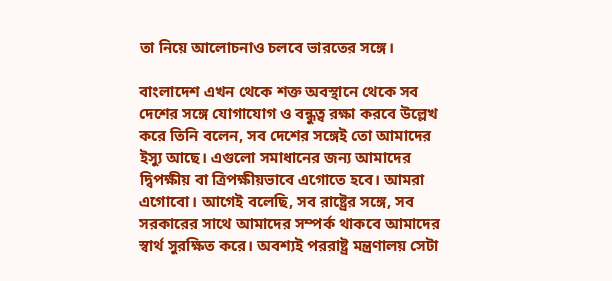তা নিয়ে আলোচনাও চলবে ভারতের সঙ্গে।

বাংলাদেশ এখন থেকে শক্ত অবস্থানে থেকে সব দেশের সঙ্গে যোগাযোগ ও বন্ধুত্ব রক্ষা করবে উল্লেখ করে তিনি বলেন, সব দেশের সঙ্গেই তো আমাদের ইস্যু আছে। এগুলো সমাধানের জন্য আমাদের দ্বিপক্ষীয় বা ত্রিপক্ষীয়ভাবে এগোতে হবে। আমরা এগোবো। আগেই বলেছি, সব রাষ্ট্রের সঙ্গে, সব সরকারের সাথে আমাদের সম্পর্ক থাকবে আমাদের স্বার্থ সুরক্ষিত করে। অবশ্যই পররাষ্ট্র মন্ত্রণালয় সেটা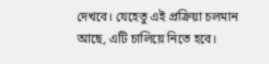দেখবে। যেহেতু এই প্রক্রিয়া চলমান আছে, এটি চালিয়ে নিতে হবে।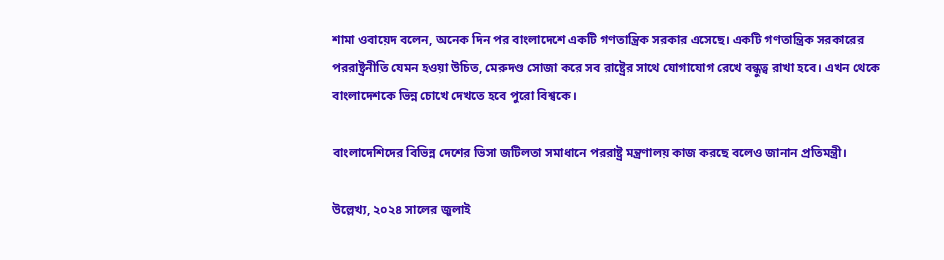শামা ওবায়েদ বলেন, অনেক দিন পর বাংলাদেশে একটি গণতান্ত্রিক সরকার এসেছে। একটি গণতান্ত্রিক সরকারের পররাষ্ট্রনীতি যেমন হওয়া উচিত, মেরুদণ্ড সোজা করে সব রাষ্ট্রের সাথে যোগাযোগ রেখে বন্ধুত্ব রাখা হবে। এখন থেকে বাংলাদেশকে ভিন্ন চোখে দেখতে হবে পুরো বিশ্বকে।

বাংলাদেশিদের বিভিন্ন দেশের ভিসা জটিলতা সমাধানে পররাষ্ট্র মন্ত্রণালয় কাজ করছে বলেও জানান প্রতিমন্ত্রী।

উল্লেখ্য, ২০২৪ সালের জুলাই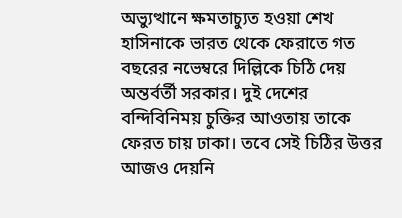অভ্যুত্থানে ক্ষমতাচ্যুত হওয়া শেখ হাসিনাকে ভারত থেকে ফেরাতে গত বছরের নভেম্বরে দিল্লিকে চিঠি দেয় অন্তর্বর্তী সরকার। দুই দেশের বন্দিবিনিময় চুক্তির আওতায় তাকে ফেরত চায় ঢাকা। তবে সেই চিঠির উত্তর আজও দেয়নি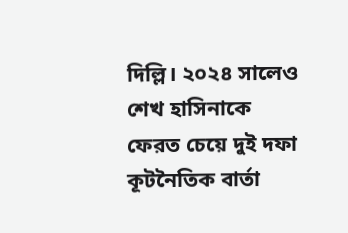দিল্লি। ২০২৪ সালেও শেখ হাসিনাকে ফেরত চেয়ে দুই দফা কূটনৈতিক বার্তা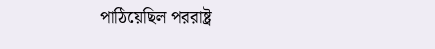পাঠিয়েছিল পররাষ্ট্র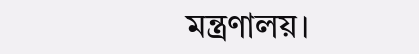মন্ত্রণালয়।